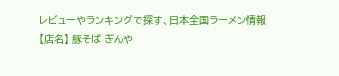レビューやランキングで探す、日本全国ラーメン情報
【店名】 豚そば ぎんや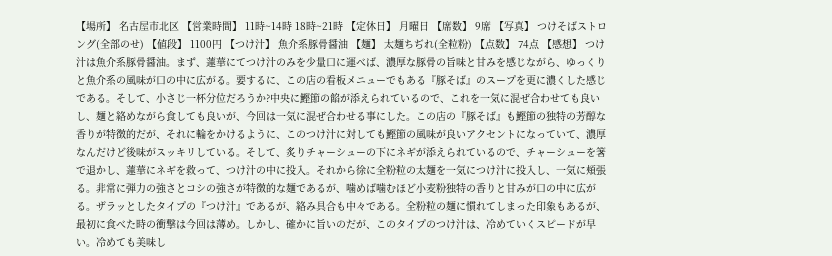【場所】 名古屋市北区 【営業時間】 11時~14時 18時~21時 【定休日】 月曜日 【席数】 9席 【写真】 つけそばストロング(全部のせ) 【値段】 1100円 【つけ汁】 魚介系豚骨醤油 【麺】 太麺ちぢれ(全粒粉) 【点数】 74点 【感想】 つけ汁は魚介系豚骨醤油。まず、蓮華にてつけ汁のみを少量口に運べば、濃厚な豚骨の旨味と甘みを感じながら、ゆっくりと魚介系の風味が口の中に広がる。要するに、この店の看板メニューでもある『豚そば』のスープを更に濃くした感じである。そして、小さじ一杯分位だろうか?中央に鰹節の餡が添えられているので、これを一気に混ぜ合わせても良いし、麺と絡めながら食しても良いが、今回は一気に混ぜ合わせる事にした。この店の『豚そば』も鰹節の独特の芳醇な香りが特徴的だが、それに輪をかけるように、このつけ汁に対しても鰹節の風味が良いアクセントになっていて、濃厚なんだけど後味がスッキリしている。そして、炙りチャーシューの下にネギが添えられているので、チャーシューを箸で退かし、蓮華にネギを救って、つけ汁の中に投入。それから徐に全粉粒の太麺を一気につけ汁に投入し、一気に頬張る。非常に弾力の強さとコシの強さが特徴的な麺であるが、噛めば噛むほど小麦粉独特の香りと甘みが口の中に広がる。ザラッとしたタイプの『つけ汁』であるが、絡み具合も中々である。全粉粒の麺に慣れてしまった印象もあるが、最初に食べた時の衝撃は今回は薄め。しかし、確かに旨いのだが、このタイプのつけ汁は、冷めていくスピードが早い。冷めても美味し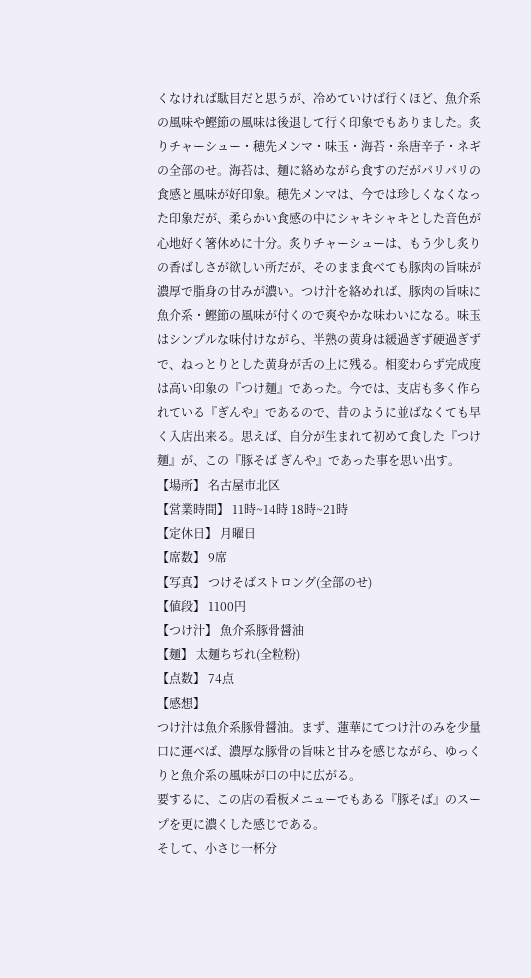くなければ駄目だと思うが、冷めていけば行くほど、魚介系の風味や鰹節の風味は後退して行く印象でもありました。炙りチャーシュー・穂先メンマ・味玉・海苔・糸唐辛子・ネギの全部のせ。海苔は、麺に絡めながら食すのだがパリパリの食感と風味が好印象。穂先メンマは、今では珍しくなくなった印象だが、柔らかい食感の中にシャキシャキとした音色が心地好く箸休めに十分。炙りチャーシューは、もう少し炙りの香ばしさが欲しい所だが、そのまま食べても豚肉の旨味が濃厚で脂身の甘みが濃い。つけ汁を絡めれば、豚肉の旨味に魚介系・鰹節の風味が付くので爽やかな味わいになる。味玉はシンプルな味付けながら、半熟の黄身は緩過ぎず硬過ぎずで、ねっとりとした黄身が舌の上に残る。相変わらず完成度は高い印象の『つけ麺』であった。今では、支店も多く作られている『ぎんや』であるので、昔のように並ばなくても早く入店出来る。思えば、自分が生まれて初めて食した『つけ麺』が、この『豚そば ぎんや』であった事を思い出す。
【場所】 名古屋市北区
【営業時間】 11時~14時 18時~21時
【定休日】 月曜日
【席数】 9席
【写真】 つけそばストロング(全部のせ)
【値段】 1100円
【つけ汁】 魚介系豚骨醤油
【麺】 太麺ちぢれ(全粒粉)
【点数】 74点
【感想】
つけ汁は魚介系豚骨醤油。まず、蓮華にてつけ汁のみを少量口に運べば、濃厚な豚骨の旨味と甘みを感じながら、ゆっくりと魚介系の風味が口の中に広がる。
要するに、この店の看板メニューでもある『豚そば』のスープを更に濃くした感じである。
そして、小さじ一杯分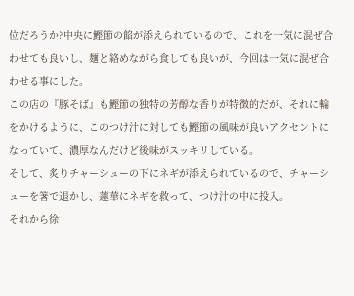位だろうか?中央に鰹節の餡が添えられているので、これを一気に混ぜ合わせても良いし、麺と絡めながら食しても良いが、今回は一気に混ぜ合わせる事にした。
この店の『豚そば』も鰹節の独特の芳醇な香りが特徴的だが、それに輪をかけるように、このつけ汁に対しても鰹節の風味が良いアクセントになっていて、濃厚なんだけど後味がスッキリしている。
そして、炙りチャーシューの下にネギが添えられているので、チャーシューを箸で退かし、蓮華にネギを救って、つけ汁の中に投入。
それから徐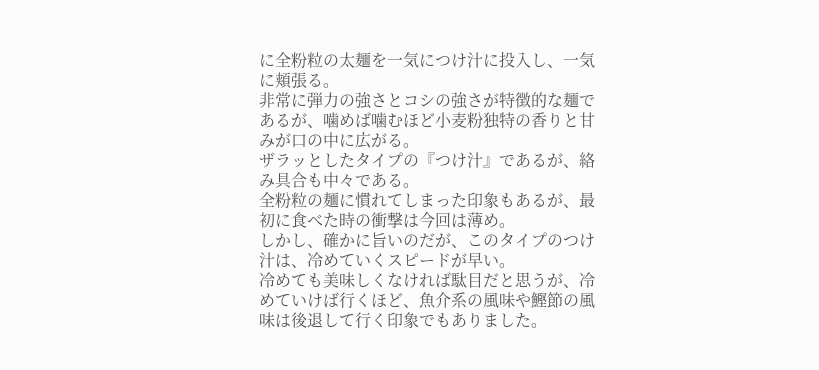に全粉粒の太麺を一気につけ汁に投入し、一気に頬張る。
非常に弾力の強さとコシの強さが特徴的な麺であるが、噛めば噛むほど小麦粉独特の香りと甘みが口の中に広がる。
ザラッとしたタイプの『つけ汁』であるが、絡み具合も中々である。
全粉粒の麺に慣れてしまった印象もあるが、最初に食べた時の衝撃は今回は薄め。
しかし、確かに旨いのだが、このタイプのつけ汁は、冷めていくスピードが早い。
冷めても美味しくなければ駄目だと思うが、冷めていけば行くほど、魚介系の風味や鰹節の風味は後退して行く印象でもありました。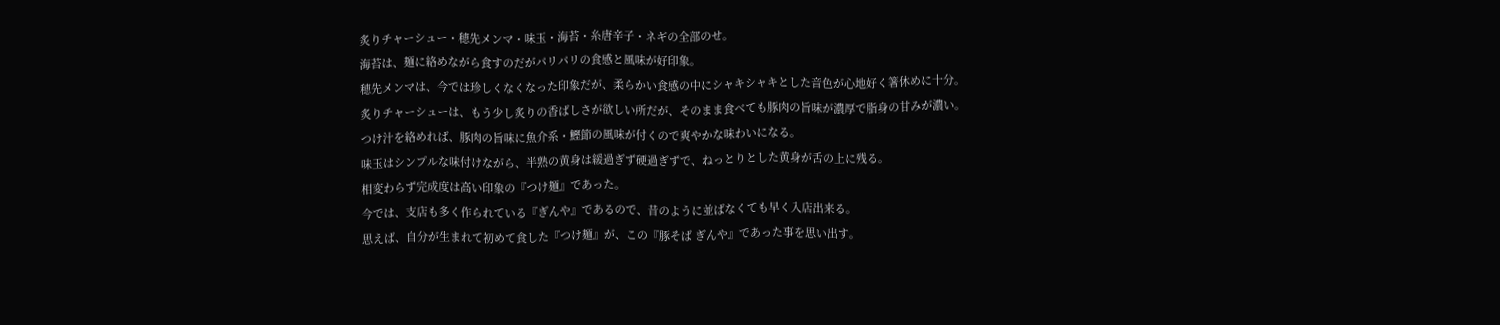炙りチャーシュー・穂先メンマ・味玉・海苔・糸唐辛子・ネギの全部のせ。
海苔は、麺に絡めながら食すのだがパリパリの食感と風味が好印象。
穂先メンマは、今では珍しくなくなった印象だが、柔らかい食感の中にシャキシャキとした音色が心地好く箸休めに十分。
炙りチャーシューは、もう少し炙りの香ばしさが欲しい所だが、そのまま食べても豚肉の旨味が濃厚で脂身の甘みが濃い。
つけ汁を絡めれば、豚肉の旨味に魚介系・鰹節の風味が付くので爽やかな味わいになる。
味玉はシンプルな味付けながら、半熟の黄身は緩過ぎず硬過ぎずで、ねっとりとした黄身が舌の上に残る。
相変わらず完成度は高い印象の『つけ麺』であった。
今では、支店も多く作られている『ぎんや』であるので、昔のように並ばなくても早く入店出来る。
思えば、自分が生まれて初めて食した『つけ麺』が、この『豚そば ぎんや』であった事を思い出す。